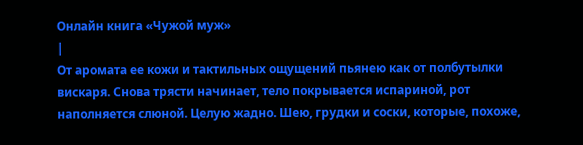Онлайн книга «Чужой муж»
|
От аромата ее кожи и тактильных ощущений пьянею как от полбутылки вискаря. Снова трясти начинает, тело покрывается испариной, рот наполняется слюной. Целую жадно. Шею, грудки и соски, которые, похоже,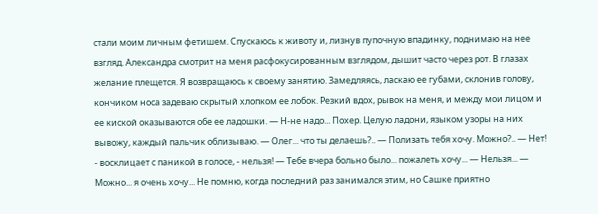стали моим личным фетишем. Спускаюсь к животу и, лизнув пупочную впадинку, поднимаю на нее взгляд. Александра смотрит на меня расфокусированным взглядом, дышит часто через рот. В глазах желание плещется. Я возвращаюсь к своему занятию. Замедляясь, ласкаю ее губами, склонив голову, кончиком носа задеваю скрытый хлопком ее лобок. Резкий вдох, рывок на меня, и между мои лицом и ее киской оказываются обе ее ладошки. — Н-не надо... Похер. Целую ладони, языком узоры на них вывожу, каждый пальчик облизываю. — Олег... что ты делаешь?.. — Полизать тебя хочу. Можно?.. — Нет! - восклицает с паникой в голосе, - нельзя! — Тебе вчера больно было... пожалеть хочу... — Нельзя... — Можно... я очень хочу... Не помню, когда последний раз занимался этим, но Сашке приятно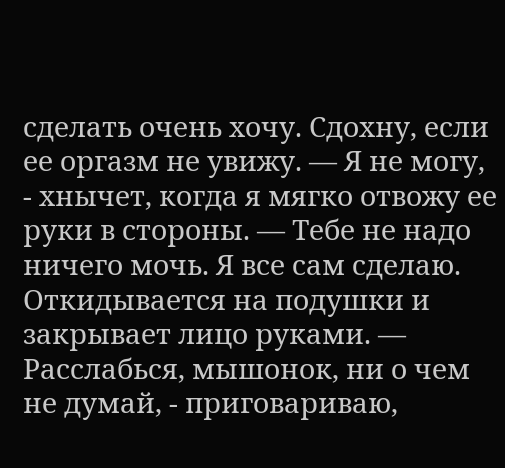сделать очень хочу. Сдохну, если ее оргазм не увижу. — Я не могу, - хнычет, когда я мягко отвожу ее руки в стороны. — Тебе не надо ничего мочь. Я все сам сделаю. Откидывается на подушки и закрывает лицо руками. — Расслабься, мышонок, ни о чем не думай, - приговариваю,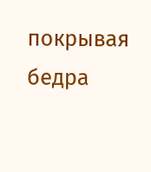покрывая бедра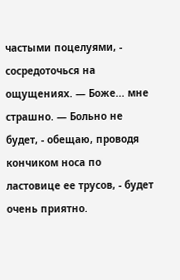частыми поцелуями, - сосредоточься на ощущениях. — Боже... мне страшно. — Больно не будет, - обещаю, проводя кончиком носа по ластовице ее трусов, - будет очень приятно.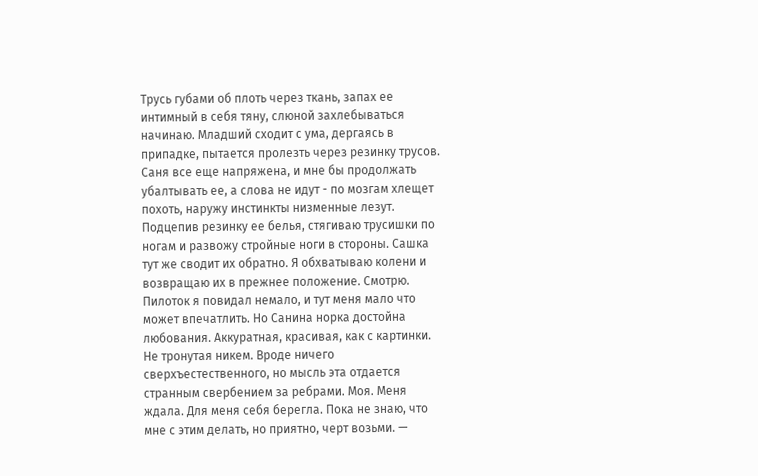Трусь губами об плоть через ткань, запах ее интимный в себя тяну, слюной захлебываться начинаю. Младший сходит с ума, дергаясь в припадке, пытается пролезть через резинку трусов. Саня все еще напряжена, и мне бы продолжать убалтывать ее, а слова не идут - по мозгам хлещет похоть, наружу инстинкты низменные лезут. Подцепив резинку ее белья, стягиваю трусишки по ногам и развожу стройные ноги в стороны. Сашка тут же сводит их обратно. Я обхватываю колени и возвращаю их в прежнее положение. Смотрю. Пилоток я повидал немало, и тут меня мало что может впечатлить. Но Санина норка достойна любования. Аккуратная, красивая, как с картинки. Не тронутая никем. Вроде ничего сверхъестественного, но мысль эта отдается странным свербением за ребрами. Моя. Меня ждала. Для меня себя берегла. Пока не знаю, что мне с этим делать, но приятно, черт возьми. —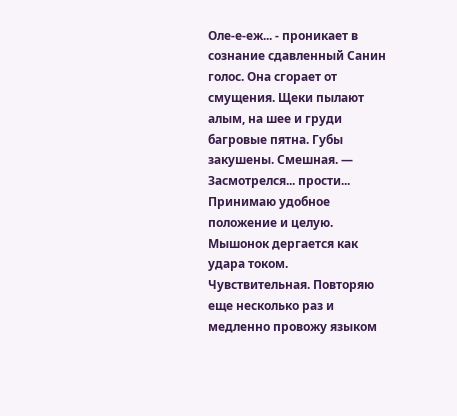Оле-е-еж... - проникает в сознание сдавленный Санин голос. Она сгорает от смущения. Щеки пылают алым, на шее и груди багровые пятна. Губы закушены. Смешная. — Засмотрелся... прости... Принимаю удобное положение и целую. Мышонок дергается как удара током. Чувствительная. Повторяю еще несколько раз и медленно провожу языком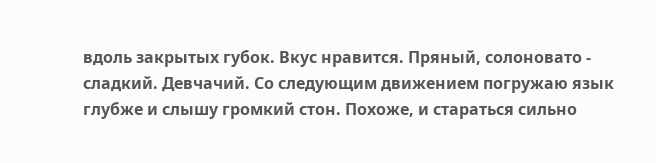вдоль закрытых губок. Вкус нравится. Пряный, солоновато - сладкий. Девчачий. Со следующим движением погружаю язык глубже и слышу громкий стон. Похоже, и стараться сильно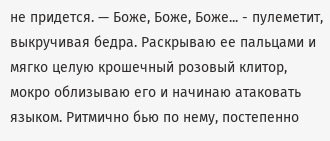не придется. — Боже, Боже, Боже... - пулеметит, выкручивая бедра. Раскрываю ее пальцами и мягко целую крошечный розовый клитор, мокро облизываю его и начинаю атаковать языком. Ритмично бью по нему, постепенно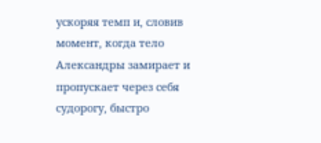ускоряя темп и, словив момент, когда тело Александры замирает и пропускает через себя судорогу, быстро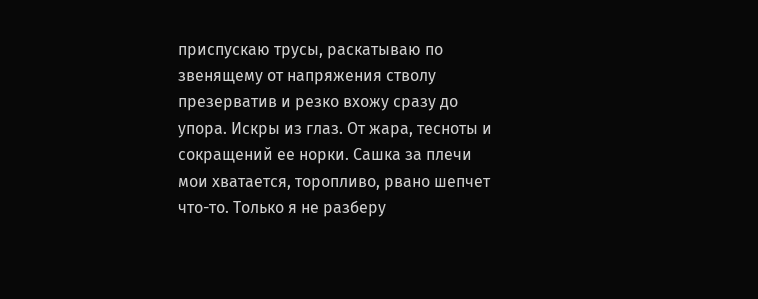приспускаю трусы, раскатываю по звенящему от напряжения стволу презерватив и резко вхожу сразу до упора. Искры из глаз. От жара, тесноты и сокращений ее норки. Сашка за плечи мои хватается, торопливо, рвано шепчет что-то. Только я не разберу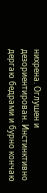нихрена. Оглушен и дезориентирован. Инстинктивно дергаю бедрами и бурно кончаю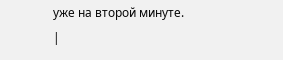уже на второй минуте. |